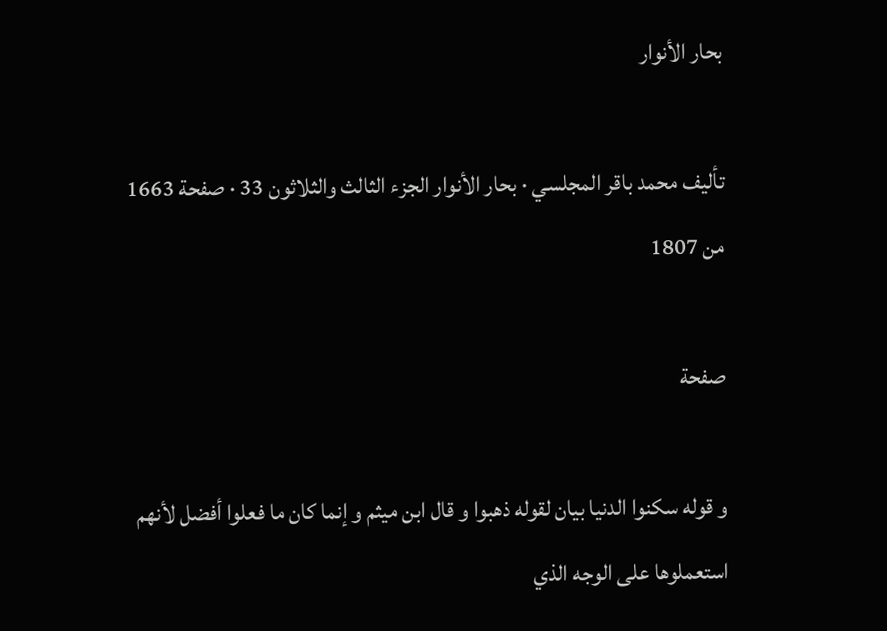بحار الأنوار

تأليف محمد باقر المجلسي · بحار الأنوار الجزء الثالث والثلاثون 33 · صفحة 1663 من 1807

صفحة

و قوله سكنوا الدنيا بيان لقوله ذهبوا و قال ابن ميثم و إنما كان ما فعلوا أفضل لأنهم استعملوها على الوجه الذي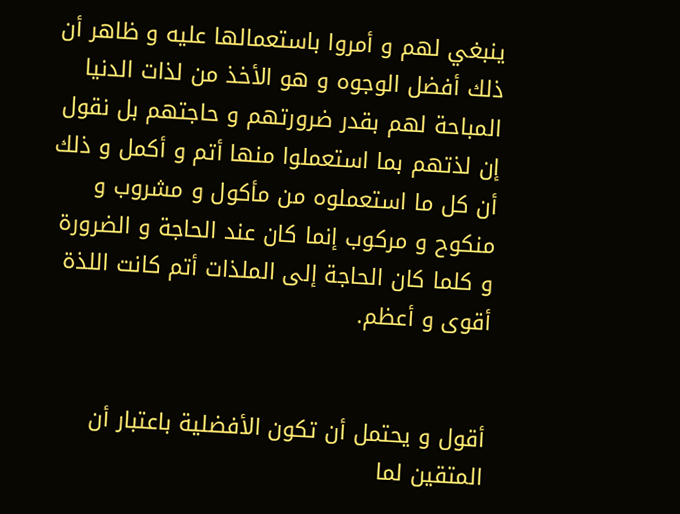ينبغي لهم و أمروا باستعمالها عليه و ظاهر أن ذلك أفضل الوجوه و هو الأخذ من لذات الدنيا المباحة لهم بقدر ضرورتهم و حاجتهم بل نقول إن لذتهم بما استعملوا منها أتم و أكمل و ذلك أن كل ما استعملوه من مأكول و مشروب و منكوح و مركوب إنما كان عند الحاجة و الضرورة و كلما كان الحاجة إلى الملذات أتم كانت اللذة أقوى و أعظم.


أقول و يحتمل أن تكون الأفضلية باعتبار أن المتقين لما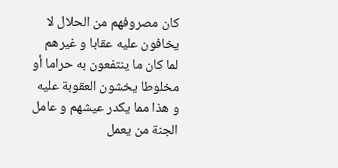كان مصروفهم من الحلال لا يخافون عليه عقابا و غيرهم لما كان ما ينتفعون به حراما أو مخلوطا يخشون العقوبة عليه و هذا مما يكدر عيشهم و عامل الجنة من يعمل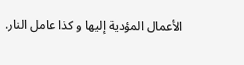الأعمال المؤدية إليها و كذا عامل النار.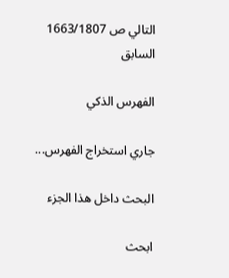التالي ص 1663/1807 السابق

الفهرس الذكي

جاري استخراج الفهرس...

البحث داخل هذا الجزء

ابحث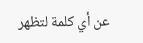عن أي كلمة لتظهر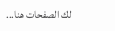لك الصفحات هنا...